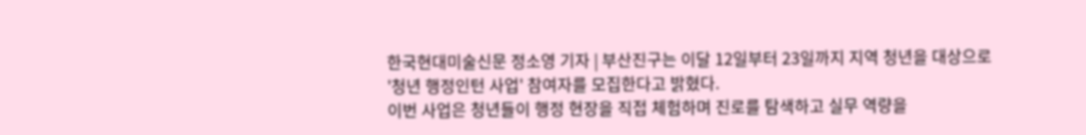한국현대미술신문 정소영 기자 | 부산진구는 이달 12일부터 23일까지 지역 청년을 대상으로 '청년 행정인턴 사업' 참여자를 모집한다고 밝혔다.
이번 사업은 청년들이 행정 현장을 직접 체험하며 진로를 탐색하고 실무 역량을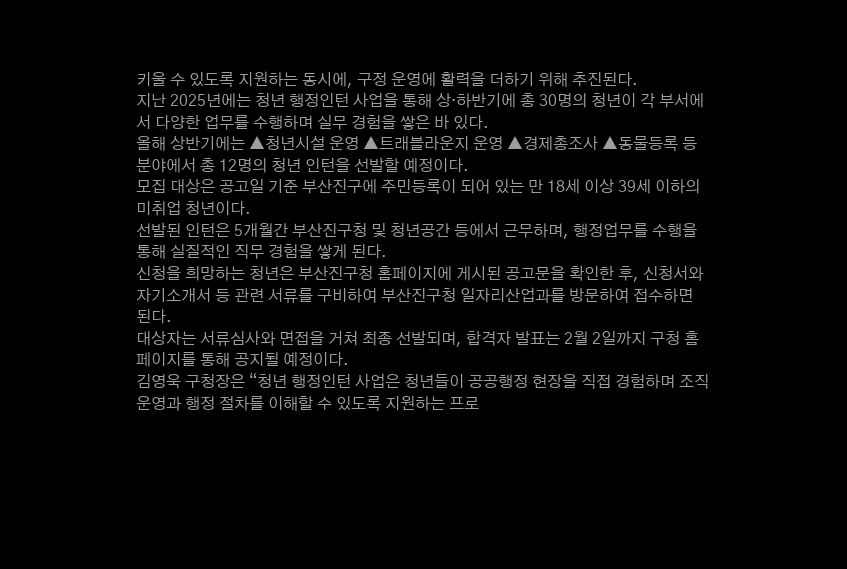키울 수 있도록 지원하는 동시에, 구정 운영에 활력을 더하기 위해 추진된다.
지난 2025년에는 청년 행정인턴 사업을 통해 상·하반기에 총 30명의 청년이 각 부서에서 다양한 업무를 수행하며 실무 경험을 쌓은 바 있다.
올해 상반기에는 ▲청년시설 운영 ▲트래블라운지 운영 ▲경제총조사 ▲동물등록 등 분야에서 총 12명의 청년 인턴을 선발할 예정이다.
모집 대상은 공고일 기준 부산진구에 주민등록이 되어 있는 만 18세 이상 39세 이하의 미취업 청년이다.
선발된 인턴은 5개월간 부산진구청 및 청년공간 등에서 근무하며, 행정업무를 수행을 통해 실질적인 직무 경험을 쌓게 된다.
신청을 희망하는 청년은 부산진구청 홈페이지에 게시된 공고문을 확인한 후, 신청서와 자기소개서 등 관련 서류를 구비하여 부산진구청 일자리산업과를 방문하여 접수하면 된다.
대상자는 서류심사와 면접을 거쳐 최종 선발되며, 합격자 발표는 2월 2일까지 구청 홈페이지를 통해 공지될 예정이다.
김영욱 구청장은 “청년 행정인턴 사업은 청년들이 공공행정 현장을 직접 경험하며 조직 운영과 행정 절차를 이해할 수 있도록 지원하는 프로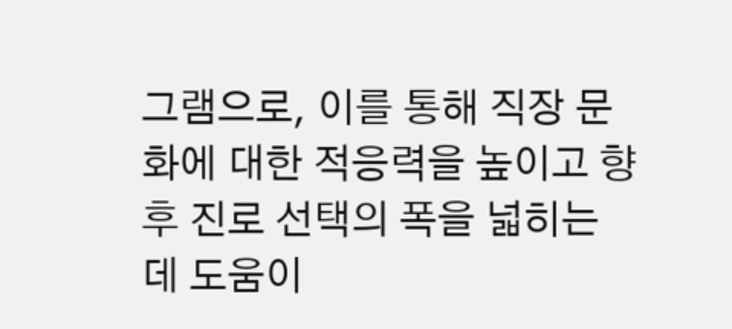그램으로, 이를 통해 직장 문화에 대한 적응력을 높이고 향후 진로 선택의 폭을 넓히는 데 도움이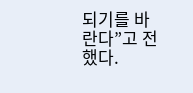되기를 바란다”고 전했다.